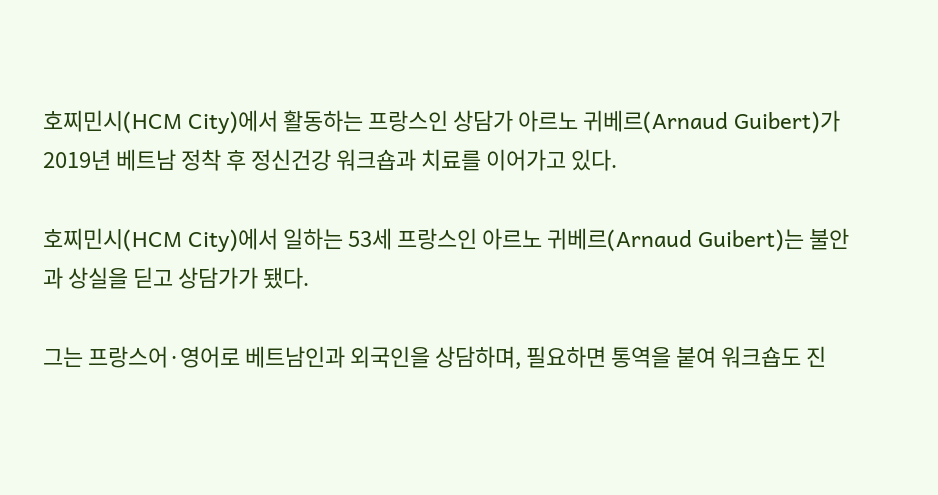호찌민시(HCM City)에서 활동하는 프랑스인 상담가 아르노 귀베르(Arnaud Guibert)가 2019년 베트남 정착 후 정신건강 워크숍과 치료를 이어가고 있다.

호찌민시(HCM City)에서 일하는 53세 프랑스인 아르노 귀베르(Arnaud Guibert)는 불안과 상실을 딛고 상담가가 됐다.

그는 프랑스어·영어로 베트남인과 외국인을 상담하며, 필요하면 통역을 붙여 워크숍도 진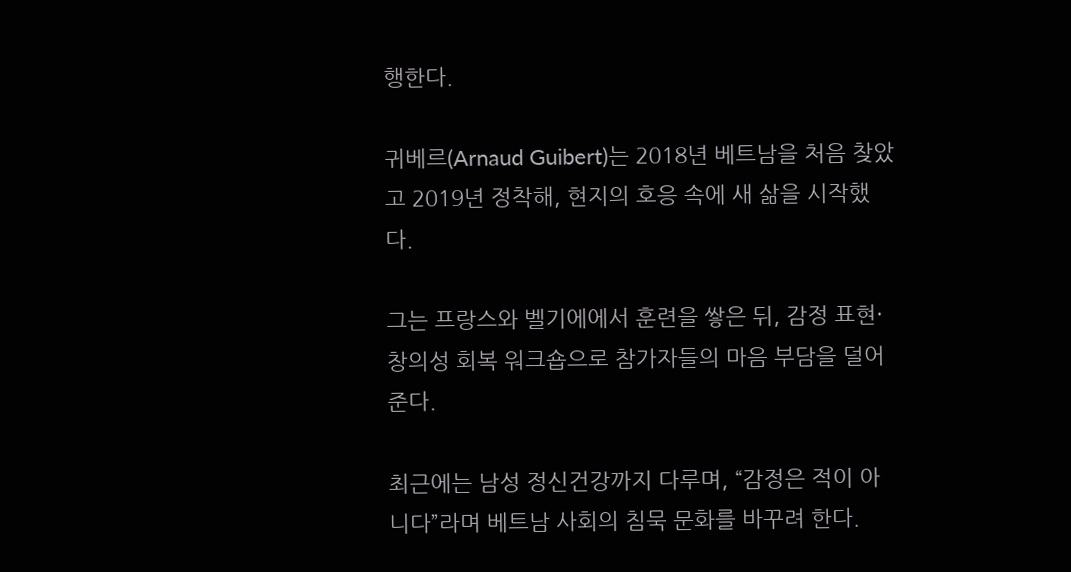행한다.

귀베르(Arnaud Guibert)는 2018년 베트남을 처음 찾았고 2019년 정착해, 현지의 호응 속에 새 삶을 시작했다.

그는 프랑스와 벨기에에서 훈련을 쌓은 뒤, 감정 표현·창의성 회복 워크숍으로 참가자들의 마음 부담을 덜어준다.

최근에는 남성 정신건강까지 다루며, “감정은 적이 아니다”라며 베트남 사회의 침묵 문화를 바꾸려 한다.